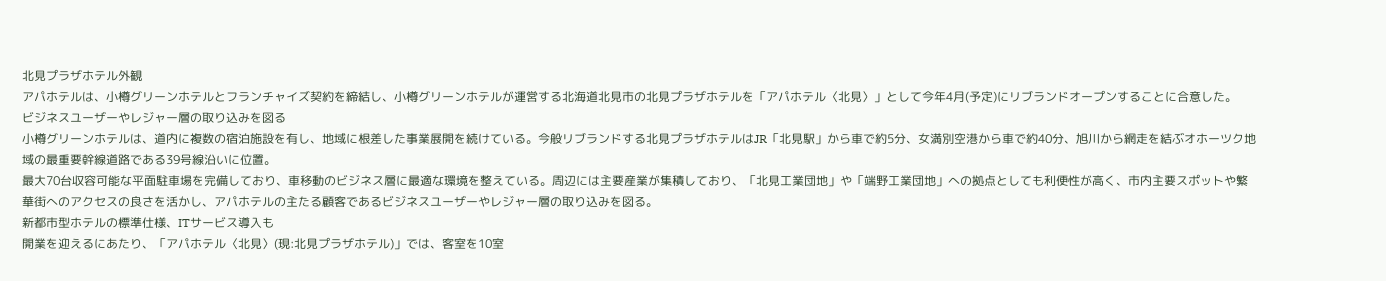北見プラザホテル外観
アパホテルは、小樽グリーンホテルとフランチャイズ契約を締結し、小樽グリーンホテルが運営する北海道北見市の北見プラザホテルを「アパホテル〈北見〉」として今年4月(予定)にリブランドオープンすることに合意した。
ビジネスユーザーやレジャー層の取り込みを図る
小樽グリーンホテルは、道内に複数の宿泊施設を有し、地域に根差した事業展開を続けている。今般リブランドする北見プラザホテルはJR「北見駅」から車で約5分、女満別空港から車で約40分、旭川から網走を結ぶオホーツク地域の最重要幹線道路である39号線沿いに位置。
最大70台収容可能な平面駐車場を完備しており、車移動のビジネス層に最適な環境を整えている。周辺には主要産業が集積しており、「北見工業団地」や「端野工業団地」への拠点としても利便性が高く、市内主要スポットや繁華街へのアクセスの良さを活かし、アパホテルの主たる顧客であるビジネスユーザーやレジャー層の取り込みを図る。
新都市型ホテルの標準仕様、ITサービス導入も
開業を迎えるにあたり、「アパホテル〈北見〉(現:北見プラザホテル)」では、客室を10室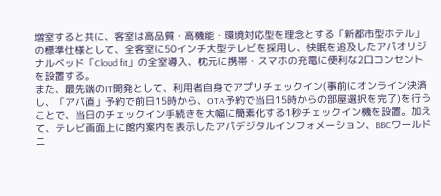増室すると共に、客室は高品質・高機能・環境対応型を理念とする「新都市型ホテル」の標準仕様として、全客室に50インチ大型テレビを採用し、快眠を追及したアパオリジナルベッド「Cloud fit」の全室導入、枕元に携帯・スマホの充電に便利な2口コンセントを設置する。
また、最先端のIT開発として、利用者自身でアプリチェックイン(事前にオンライン決済し、「アパ直」予約で前日15時から、OTA予約で当日15時からの部屋選択を完了)を行うことで、当日のチェックイン手続きを大幅に簡素化する1秒チェックイン機を設置。加えて、テレビ画面上に館内案内を表示したアパデジタルインフォメーション、BBCワールドニ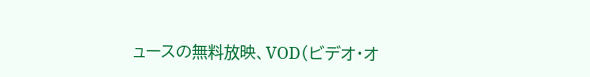ュースの無料放映、VOD(ビデオ・オ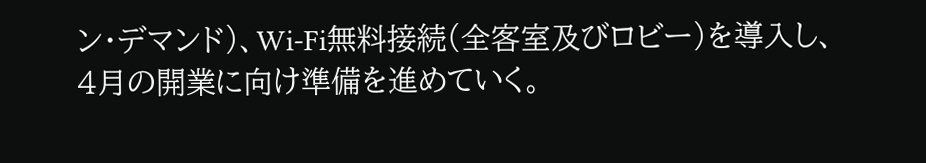ン・デマンド)、Wi-Fi無料接続(全客室及びロビー)を導入し、4月の開業に向け準備を進めていく。